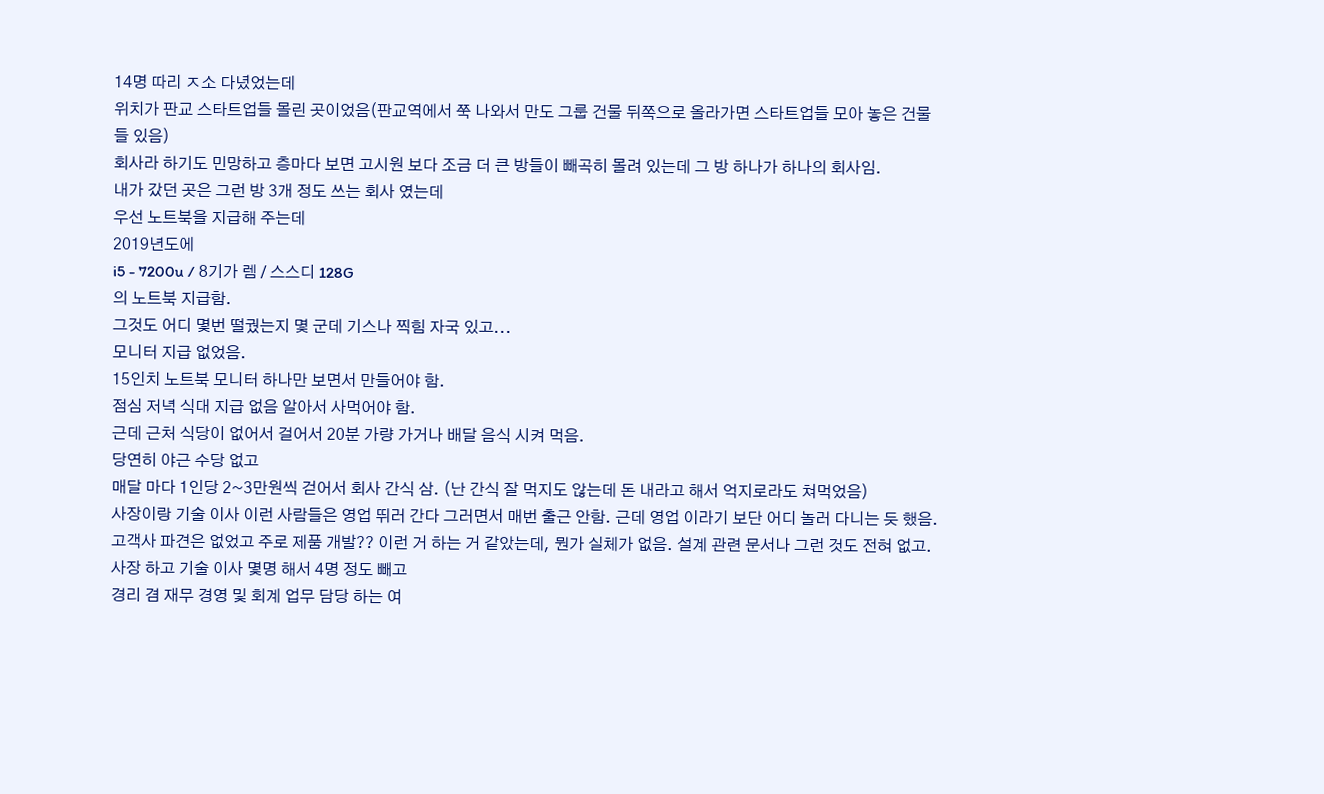14명 따리 ㅈ소 다녔었는데
위치가 판교 스타트업들 몰린 곳이었음(판교역에서 쭉 나와서 만도 그룹 건물 뒤쪽으로 올라가면 스타트업들 모아 놓은 건물들 있음)
회사라 하기도 민망하고 층마다 보면 고시원 보다 조금 더 큰 방들이 빼곡히 몰려 있는데 그 방 하나가 하나의 회사임.
내가 갔던 곳은 그런 방 3개 정도 쓰는 회사 였는데
우선 노트북을 지급해 주는데
2019년도에
i5 - 7200u / 8기가 렘 / 스스디 128G
의 노트북 지급함.
그것도 어디 몇번 떨궜는지 몇 군데 기스나 찍힘 자국 있고...
모니터 지급 없었음.
15인치 노트북 모니터 하나만 보면서 만들어야 함.
점심 저녁 식대 지급 없음 알아서 사먹어야 함.
근데 근처 식당이 없어서 걸어서 20분 가량 가거나 배달 음식 시켜 먹음.
당연히 야근 수당 없고
매달 마다 1인당 2~3만원씩 걷어서 회사 간식 삼. (난 간식 잘 먹지도 않는데 돈 내라고 해서 억지로라도 쳐먹었음)
사장이랑 기술 이사 이런 사람들은 영업 뛰러 간다 그러면서 매번 출근 안함. 근데 영업 이라기 보단 어디 놀러 다니는 듯 했음.
고객사 파견은 없었고 주로 제품 개발?? 이런 거 하는 거 같았는데, 뭔가 실체가 없음. 설계 관련 문서나 그런 것도 전혀 없고.
사장 하고 기술 이사 몇명 해서 4명 정도 빼고
경리 겸 재무 경영 및 회계 업무 담당 하는 여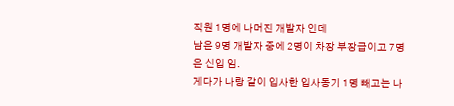직원 1명에 나머진 개발자 인데
남은 9명 개발자 중에 2명이 차장 부장급이고 7명은 신입 임.
게다가 나랑 같이 입사한 입사동기 1명 빼고는 나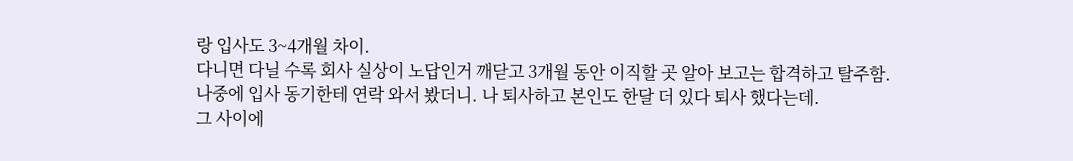랑 입사도 3~4개월 차이.
다니면 다닐 수록 회사 실상이 노답인거 깨닫고 3개월 동안 이직할 곳 알아 보고는 합격하고 탈주함.
나중에 입사 동기한테 연락 와서 봤더니. 나 퇴사하고 본인도 한달 더 있다 퇴사 했다는데.
그 사이에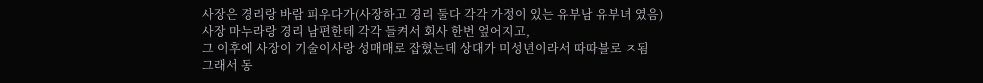사장은 경리랑 바람 피우다가(사장하고 경리 둘다 각각 가정이 있는 유부남 유부녀 였음)
사장 마누라랑 경리 남편한테 각각 들켜서 회사 한번 엎어지고,
그 이후에 사장이 기술이사랑 성매매로 잡혔는데 상대가 미성년이라서 따따블로 ㅈ됨
그래서 동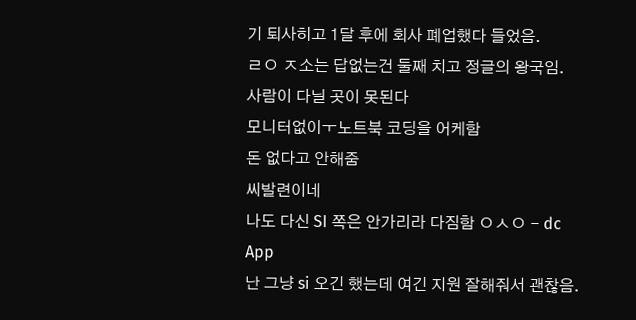기 퇴사히고 1달 후에 회사 폐업했다 들었음.
ㄹㅇ ㅈ소는 답없는건 둘째 치고 정글의 왕국임.
사람이 다닐 곳이 못된다
모니터없이ㅜ노트북 코딩을 어케함
돈 없다고 안해줌
씨발련이네
나도 다신 SI 쪽은 안가리라 다짐함 ㅇㅅㅇ - dc App
난 그냥 si 오긴 했는데 여긴 지원 잘해줘서 괜찮음.